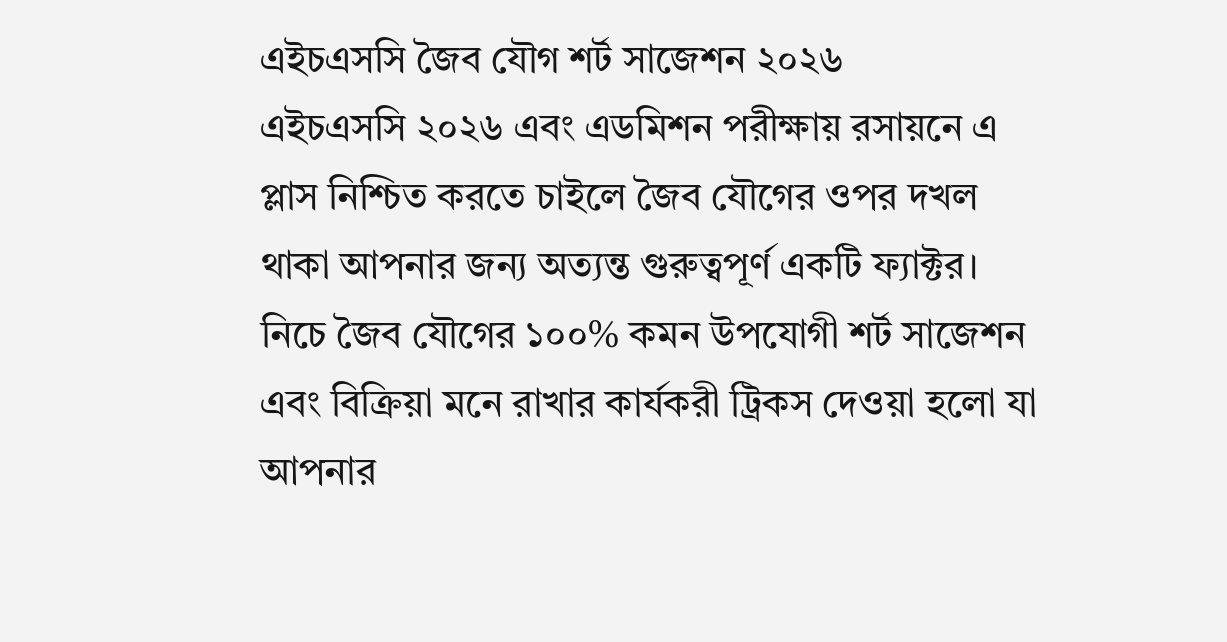এইচএসসি জৈব যৌগ শর্ট সাজেশন ২০২৬
এইচএসসি ২০২৬ এবং এডমিশন পরীক্ষায় রসায়নে এ প্লাস নিশ্চিত করতে চাইলে জৈব যৌগের ওপর দখল থাকা আপনার জন্য অত্যন্ত গুরুত্বপূর্ণ একটি ফ্যাক্টর।
নিচে জৈব যৌগের ১০০% কমন উপযোগী শর্ট সাজেশন এবং বিক্রিয়া মনে রাখার কার্যকরী ট্রিকস দেওয়া হলো যা আপনার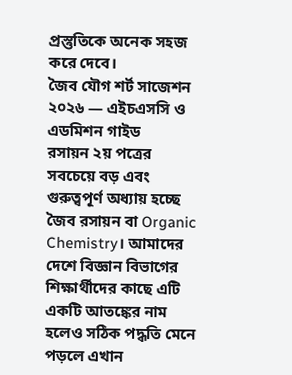প্রস্তুতিকে অনেক সহজ করে দেবে।
জৈব যৌগ শর্ট সাজেশন ২০২৬ — এইচএসসি ও এডমিশন গাইড
রসায়ন ২য় পত্রের সবচেয়ে বড় এবং গুরুত্বপূর্ণ অধ্যায় হচ্ছে জৈব রসায়ন বা Organic Chemistry। আমাদের দেশে বিজ্ঞান বিভাগের শিক্ষার্থীদের কাছে এটি একটি আতঙ্কের নাম হলেও সঠিক পদ্ধতি মেনে পড়লে এখান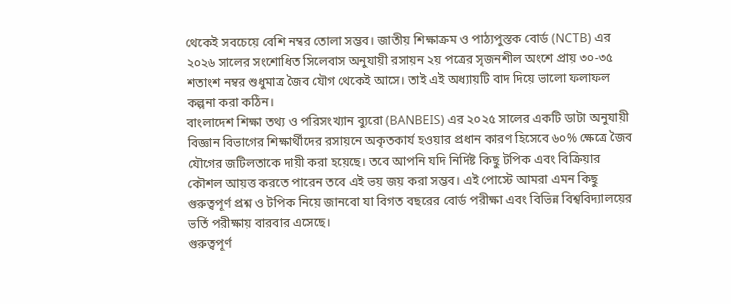থেকেই সবচেয়ে বেশি নম্বর তোলা সম্ভব। জাতীয় শিক্ষাক্রম ও পাঠ্যপুস্তক বোর্ড (NCTB) এর ২০২৬ সালের সংশোধিত সিলেবাস অনুযায়ী রসায়ন ২য় পত্রের সৃজনশীল অংশে প্রায় ৩০-৩৫ শতাংশ নম্বর শুধুমাত্র জৈব যৌগ থেকেই আসে। তাই এই অধ্যায়টি বাদ দিয়ে ভালো ফলাফল কল্পনা করা কঠিন।
বাংলাদেশ শিক্ষা তথ্য ও পরিসংখ্যান ব্যুরো (BANBEIS) এর ২০২৫ সালের একটি ডাটা অনুযায়ী বিজ্ঞান বিভাগের শিক্ষার্থীদের রসায়নে অকৃতকার্য হওয়ার প্রধান কারণ হিসেবে ৬০% ক্ষেত্রে জৈব যৌগের জটিলতাকে দায়ী করা হয়েছে। তবে আপনি যদি নির্দিষ্ট কিছু টপিক এবং বিক্রিয়ার কৌশল আয়ত্ত করতে পারেন তবে এই ভয় জয় করা সম্ভব। এই পোস্টে আমরা এমন কিছু গুরুত্বপূর্ণ প্রশ্ন ও টপিক নিয়ে জানবো যা বিগত বছরের বোর্ড পরীক্ষা এবং বিভিন্ন বিশ্ববিদ্যালয়ের ভর্তি পরীক্ষায় বারবার এসেছে।
গুরুত্বপূর্ণ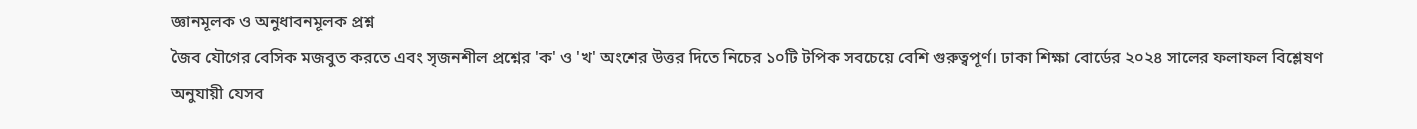জ্ঞানমূলক ও অনুধাবনমূলক প্রশ্ন
জৈব যৌগের বেসিক মজবুত করতে এবং সৃজনশীল প্রশ্নের 'ক' ও 'খ' অংশের উত্তর দিতে নিচের ১০টি টপিক সবচেয়ে বেশি গুরুত্বপূর্ণ। ঢাকা শিক্ষা বোর্ডের ২০২৪ সালের ফলাফল বিশ্লেষণ অনুযায়ী যেসব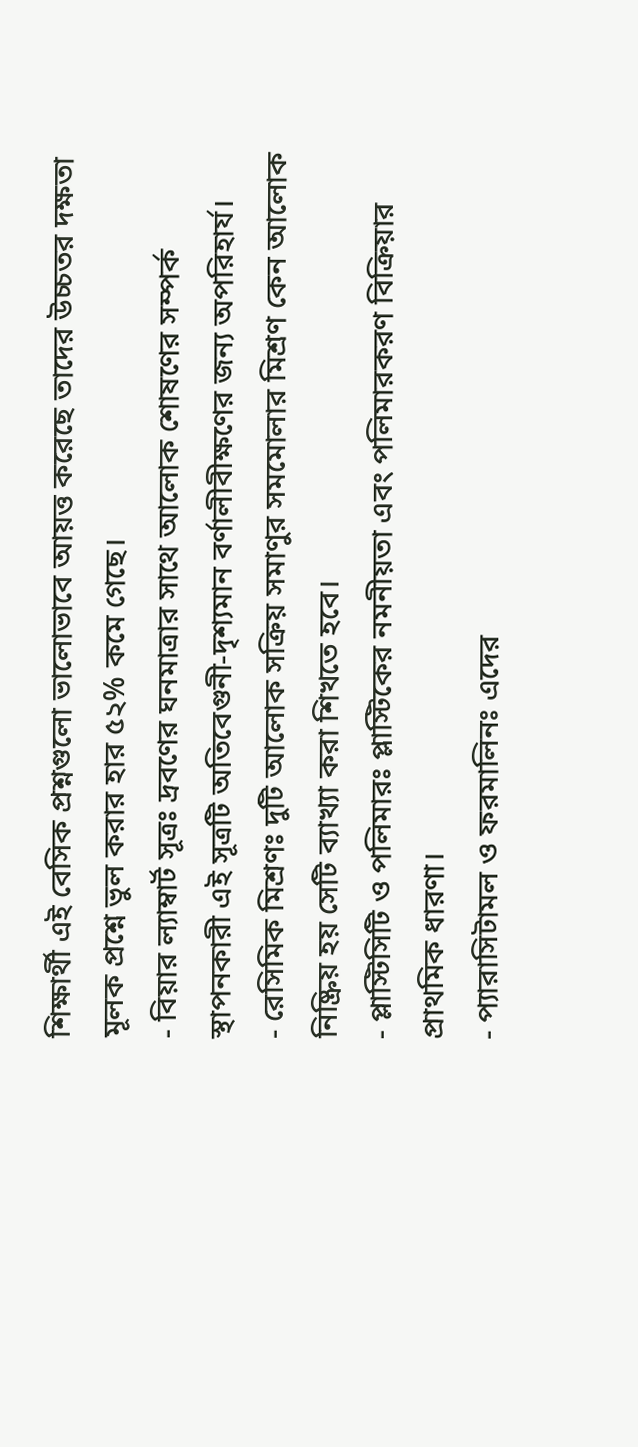শিক্ষার্থী এই বেসিক প্রশ্নগুলো ভালোভাবে আয়ত্ত করেছে তাদের উচ্চতর দক্ষতা মূলক প্রশ্নে ভুল করার হার ৫২% কমে গেছে।
- বিয়ার ল্যাম্বার্ট সূত্রঃ দ্রবণের ঘনমাত্রার সাথে আলোক শোষণের সম্পর্ক স্থাপনকারী এই সূত্রটি অতিবেগুনী-দৃশ্যমান বর্ণালীবীক্ষণের জন্য অপরিহার্য।
- রেসিমিক মিশ্রণঃ দুটি আলোক সক্রিয় সমাণুর সমমোলার মিশ্রণ কেন আলোক নিষ্ক্রিয় হয় সেটি ব্যাখ্যা করা শিখতে হবে।
- প্লাস্টিসিটি ও পলিমারঃ প্লাস্টিকের নমনীয়তা এবং পলিমারকরণ বিক্রিয়ার প্রাথমিক ধারণা।
- প্যারাসিটামল ও ফরমালিনঃ এদের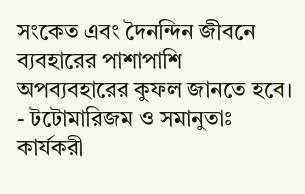সংকেত এবং দৈনন্দিন জীবনে ব্যবহারের পাশাপাশি অপব্যবহারের কুফল জানতে হবে।
- টটোমারিজম ও সমানুতাঃ কার্যকরী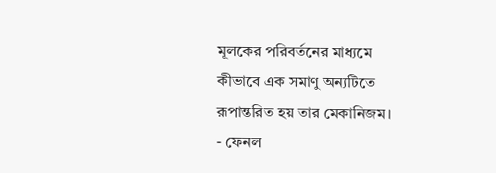মূলকের পরিবর্তনের মাধ্যমে কীভাবে এক সমাণু অন্যটিতে রূপান্তরিত হয় তার মেকানিজম।
- ফেনল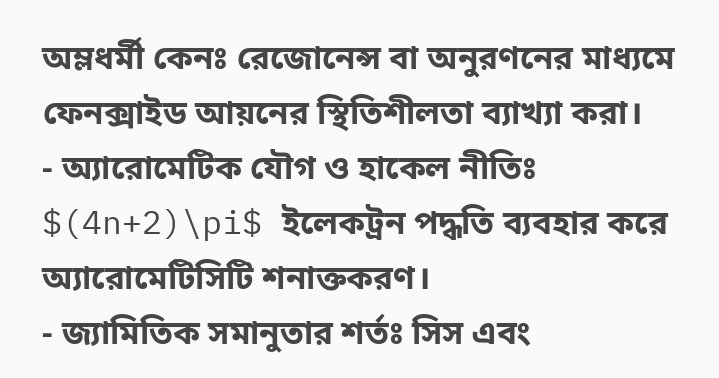অম্লধর্মী কেনঃ রেজোনেন্স বা অনুরণনের মাধ্যমে ফেনক্সাইড আয়নের স্থিতিশীলতা ব্যাখ্যা করা।
- অ্যারোমেটিক যৌগ ও হাকেল নীতিঃ $(4n+2)\pi$ ইলেকট্রন পদ্ধতি ব্যবহার করে অ্যারোমেটিসিটি শনাক্তকরণ।
- জ্যামিতিক সমানুতার শর্তঃ সিস এবং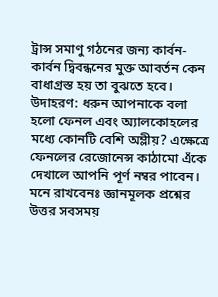ট্রান্স সমাণু গঠনের জন্য কার্বন-কার্বন দ্বিবন্ধনের মুক্ত আবর্তন কেন বাধাগ্রস্ত হয় তা বুঝতে হবে।
উদাহরণ: ধরুন আপনাকে বলা হলো ফেনল এবং অ্যালকোহলের মধ্যে কোনটি বেশি অম্লীয়? এক্ষেত্রে ফেনলের রেজোনেন্স কাঠামো এঁকে দেখালে আপনি পূর্ণ নম্বর পাবেন।
মনে রাখবেনঃ জ্ঞানমূলক প্রশ্নের উত্তর সবসময়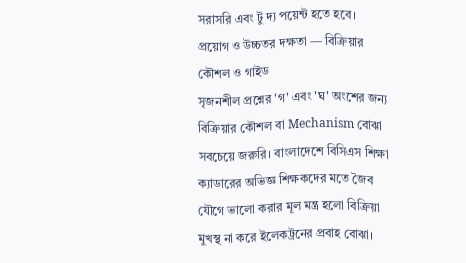সরাসরি এবং টু দ্য পয়েন্ট হতে হবে।
প্রয়োগ ও উচ্চতর দক্ষতা — বিক্রিয়ার কৌশল ও গাইড
সৃজনশীল প্রশ্নের 'গ' এবং 'ঘ' অংশের জন্য বিক্রিয়ার কৌশল বা Mechanism বোঝা সবচেয়ে জরুরি। বাংলাদেশে বিসিএস শিক্ষা ক্যাডারের অভিজ্ঞ শিক্ষকদের মতে জৈব যৌগে ভালো করার মূল মন্ত্র হলো বিক্রিয়া মুখস্থ না করে ইলেকট্রনের প্রবাহ বোঝা।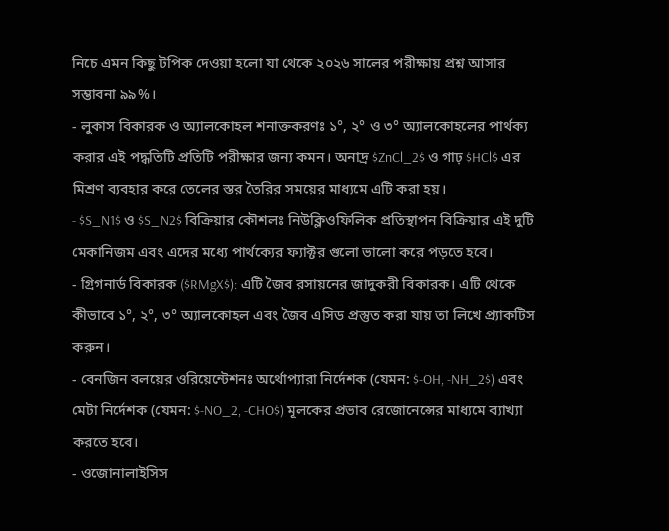নিচে এমন কিছু টপিক দেওয়া হলো যা থেকে ২০২৬ সালের পরীক্ষায় প্রশ্ন আসার সম্ভাবনা ৯৯%।
- লুকাস বিকারক ও অ্যালকোহল শনাক্তকরণঃ ১°, ২° ও ৩° অ্যালকোহলের পার্থক্য করার এই পদ্ধতিটি প্রতিটি পরীক্ষার জন্য কমন। অনাদ্র $ZnCl_2$ ও গাঢ় $HCl$ এর মিশ্রণ ব্যবহার করে তেলের স্তর তৈরির সময়ের মাধ্যমে এটি করা হয়।
- $S_N1$ ও $S_N2$ বিক্রিয়ার কৌশলঃ নিউক্লিওফিলিক প্রতিস্থাপন বিক্রিয়ার এই দুটি মেকানিজম এবং এদের মধ্যে পার্থক্যের ফ্যাক্টর গুলো ভালো করে পড়তে হবে।
- গ্রিগনার্ড বিকারক ($RMgX$): এটি জৈব রসায়নের জাদুকরী বিকারক। এটি থেকে কীভাবে ১°, ২°, ৩° অ্যালকোহল এবং জৈব এসিড প্রস্তুত করা যায় তা লিখে প্র্যাকটিস করুন।
- বেনজিন বলয়ের ওরিয়েন্টেশনঃ অর্থোপ্যারা নির্দেশক (যেমন: $-OH, -NH_2$) এবং মেটা নির্দেশক (যেমন: $-NO_2, -CHO$) মূলকের প্রভাব রেজোনেন্সের মাধ্যমে ব্যাখ্যা করতে হবে।
- ওজোনালাইসিস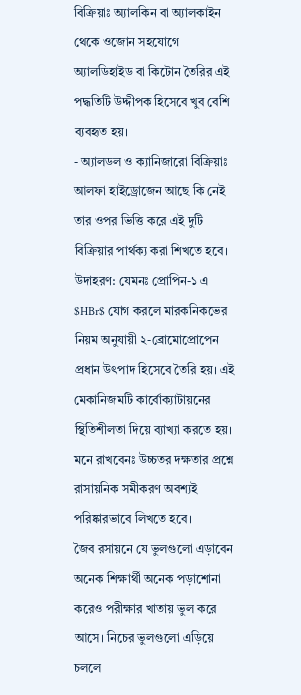বিক্রিয়াঃ অ্যালকিন বা অ্যালকাইন থেকে ওজোন সহযোগে অ্যালডিহাইড বা কিটোন তৈরির এই পদ্ধতিটি উদ্দীপক হিসেবে খুব বেশি ব্যবহৃত হয়।
- অ্যালডল ও ক্যানিজারো বিক্রিয়াঃ আলফা হাইড্রোজেন আছে কি নেই তার ওপর ভিত্তি করে এই দুটি বিক্রিয়ার পার্থক্য করা শিখতে হবে।
উদাহরণ: যেমনঃ প্রোপিন-১ এ $HBr$ যোগ করলে মারকনিকভের নিয়ম অনুযায়ী ২-ব্রোমোপ্রোপেন প্রধান উৎপাদ হিসেবে তৈরি হয়। এই মেকানিজমটি কার্বোক্যাটায়নের স্থিতিশীলতা দিয়ে ব্যাখ্যা করতে হয়।
মনে রাখবেনঃ উচ্চতর দক্ষতার প্রশ্নে রাসায়নিক সমীকরণ অবশ্যই পরিষ্কারভাবে লিখতে হবে।
জৈব রসায়নে যে ভুলগুলো এড়াবেন
অনেক শিক্ষার্থী অনেক পড়াশোনা করেও পরীক্ষার খাতায় ভুল করে আসে। নিচের ভুলগুলো এড়িয়ে চললে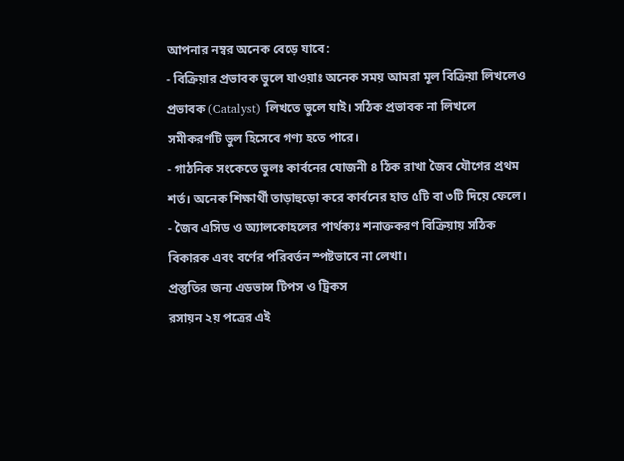আপনার নম্বর অনেক বেড়ে যাবে:
- বিক্রিয়ার প্রভাবক ভুলে যাওয়াঃ অনেক সময় আমরা মূল বিক্রিয়া লিখলেও প্রভাবক (Catalyst) লিখতে ভুলে যাই। সঠিক প্রভাবক না লিখলে সমীকরণটি ভুল হিসেবে গণ্য হতে পারে।
- গাঠনিক সংকেতে ভুলঃ কার্বনের যোজনী ৪ ঠিক রাখা জৈব যৌগের প্রথম শর্ত। অনেক শিক্ষার্থী তাড়াহুড়ো করে কার্বনের হাত ৫টি বা ৩টি দিয়ে ফেলে।
- জৈব এসিড ও অ্যালকোহলের পার্থক্যঃ শনাক্তকরণ বিক্রিয়ায় সঠিক বিকারক এবং বর্ণের পরিবর্তন স্পষ্টভাবে না লেখা।
প্রস্তুতির জন্য এডভান্স টিপস ও ট্রিকস
রসায়ন ২য় পত্রের এই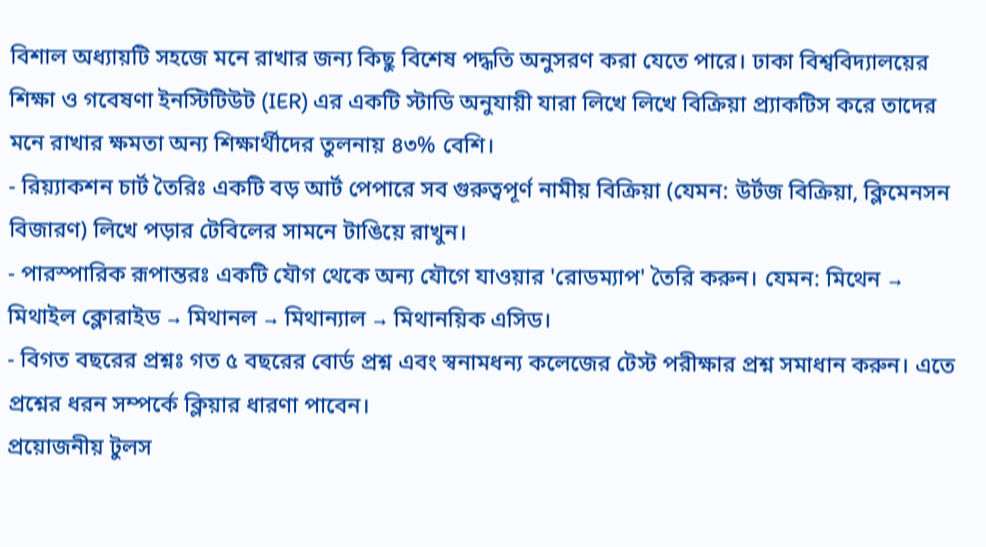বিশাল অধ্যায়টি সহজে মনে রাখার জন্য কিছু বিশেষ পদ্ধতি অনুসরণ করা যেতে পারে। ঢাকা বিশ্ববিদ্যালয়ের শিক্ষা ও গবেষণা ইনস্টিটিউট (IER) এর একটি স্টাডি অনুযায়ী যারা লিখে লিখে বিক্রিয়া প্র্যাকটিস করে তাদের মনে রাখার ক্ষমতা অন্য শিক্ষার্থীদের তুলনায় ৪৩% বেশি।
- রিয়্যাকশন চার্ট তৈরিঃ একটি বড় আর্ট পেপারে সব গুরুত্বপূর্ণ নামীয় বিক্রিয়া (যেমন: উর্টজ বিক্রিয়া, ক্লিমেনসন বিজারণ) লিখে পড়ার টেবিলের সামনে টাঙিয়ে রাখুন।
- পারস্পারিক রূপান্তরঃ একটি যৌগ থেকে অন্য যৌগে যাওয়ার 'রোডম্যাপ' তৈরি করুন। যেমন: মিথেন → মিথাইল ক্লোরাইড → মিথানল → মিথান্যাল → মিথানয়িক এসিড।
- বিগত বছরের প্রশ্নঃ গত ৫ বছরের বোর্ড প্রশ্ন এবং স্বনামধন্য কলেজের টেস্ট পরীক্ষার প্রশ্ন সমাধান করুন। এতে প্রশ্নের ধরন সম্পর্কে ক্লিয়ার ধারণা পাবেন।
প্রয়োজনীয় টুলস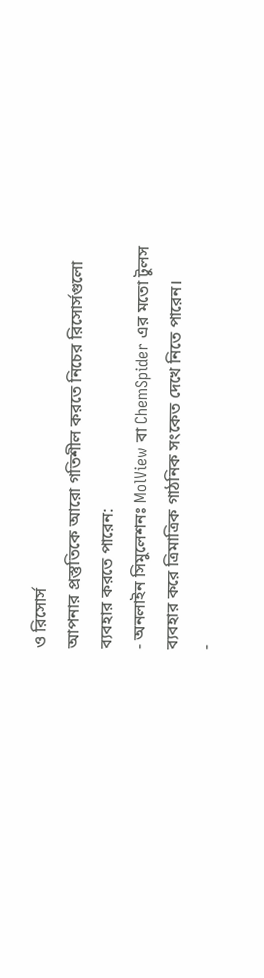ও রিসোর্স
আপনার প্রস্তুতিকে আরো গতিশীল করতে নিচের রিসোর্সগুলো ব্যবহার করতে পারেন:
- অনলাইন সিমুলেশনঃ MolView বা ChemSpider এর মতো টুলস ব্যবহার করে ত্রিমাত্রিক গাঠনিক সংকেত দেখে নিতে পারেন।
-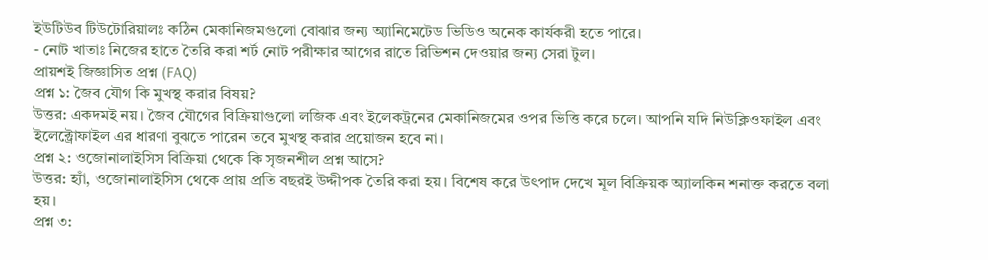ইউটিউব টিউটোরিয়ালঃ কঠিন মেকানিজমগুলো বোঝার জন্য অ্যানিমেটেড ভিডিও অনেক কার্যকরী হতে পারে।
- নোট খাতাঃ নিজের হাতে তৈরি করা শর্ট নোট পরীক্ষার আগের রাতে রিভিশন দেওয়ার জন্য সেরা টুল।
প্রায়শই জিজ্ঞাসিত প্রশ্ন (FAQ)
প্রশ্ন ১: জৈব যৌগ কি মুখস্থ করার বিষয়?
উত্তর: একদমই নয়। জৈব যৌগের বিক্রিয়াগুলো লজিক এবং ইলেকট্রনের মেকানিজমের ওপর ভিত্তি করে চলে। আপনি যদি নিউক্লিওফাইল এবং ইলেক্ট্রোফাইল এর ধারণা বুঝতে পারেন তবে মুখস্থ করার প্রয়োজন হবে না।
প্রশ্ন ২: ওজোনালাইসিস বিক্রিয়া থেকে কি সৃজনশীল প্রশ্ন আসে?
উত্তর: হ্যাঁ, ওজোনালাইসিস থেকে প্রায় প্রতি বছরই উদ্দীপক তৈরি করা হয়। বিশেষ করে উৎপাদ দেখে মূল বিক্রিয়ক অ্যালকিন শনাক্ত করতে বলা হয়।
প্রশ্ন ৩: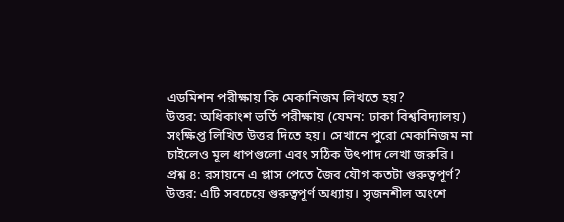এডমিশন পরীক্ষায় কি মেকানিজম লিখতে হয়?
উত্তর: অধিকাংশ ভর্তি পরীক্ষায় (যেমন: ঢাকা বিশ্ববিদ্যালয়) সংক্ষিপ্ত লিখিত উত্তর দিতে হয়। সেখানে পুরো মেকানিজম না চাইলেও মূল ধাপগুলো এবং সঠিক উৎপাদ লেখা জরুরি।
প্রশ্ন ৪: রসায়নে এ প্লাস পেতে জৈব যৌগ কতটা গুরুত্বপূর্ণ?
উত্তর: এটি সবচেয়ে গুরুত্বপূর্ণ অধ্যায়। সৃজনশীল অংশে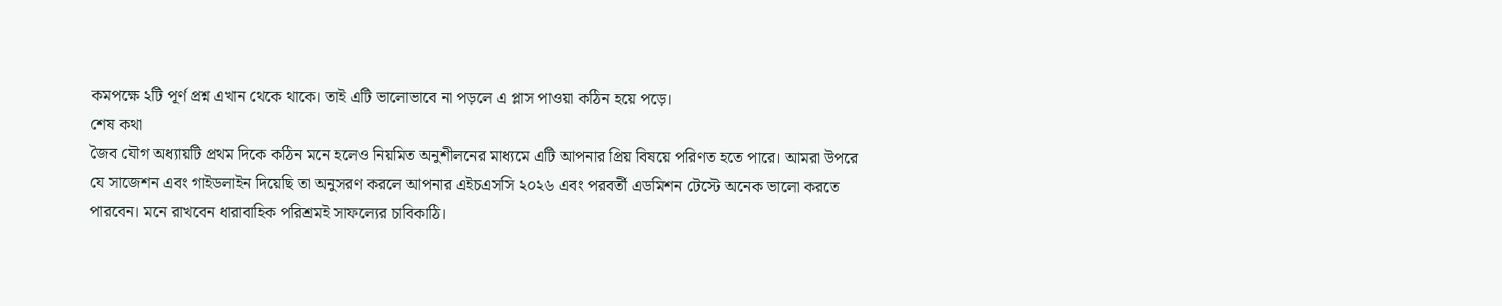কমপক্ষে ২টি পূর্ণ প্রশ্ন এখান থেকে থাকে। তাই এটি ভালোভাবে না পড়লে এ প্লাস পাওয়া কঠিন হয়ে পড়ে।
শেষ কথা
জৈব যৌগ অধ্যায়টি প্রথম দিকে কঠিন মনে হলেও নিয়মিত অনুশীলনের মাধ্যমে এটি আপনার প্রিয় বিষয়ে পরিণত হতে পারে। আমরা উপরে যে সাজেশন এবং গাইডলাইন দিয়েছি তা অনুসরণ করলে আপনার এইচএসসি ২০২৬ এবং পরবর্তী এডমিশন টেস্টে অনেক ভালো করতে পারবেন। মনে রাখবেন ধারাবাহিক পরিশ্রমই সাফল্যের চাবিকাঠি।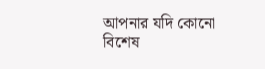আপনার যদি কোনো বিশেষ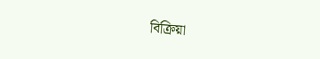বিক্রিয়া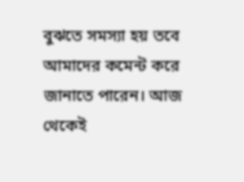বুঝতে সমস্যা হয় তবে আমাদের কমেন্ট করে জানাতে পারেন। আজ থেকেই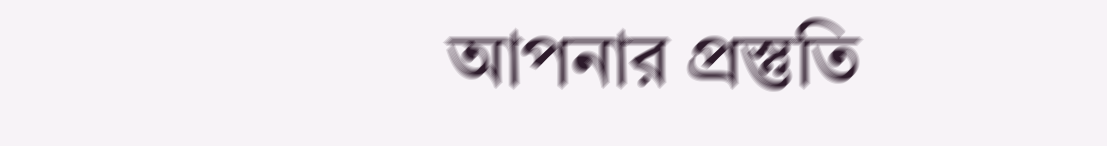আপনার প্রস্তুতি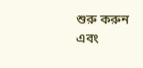শুরু করুন এবং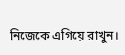নিজেকে এগিয়ে রাখুন।